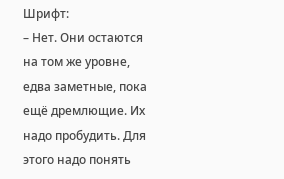Шрифт:
– Нет. Они остаются на том же уровне, едва заметные, пока ещё дремлющие. Их надо пробудить. Для этого надо понять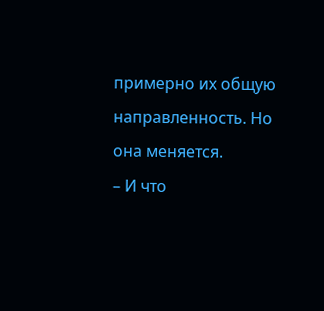примерно их общую направленность. Но она меняется.
– И что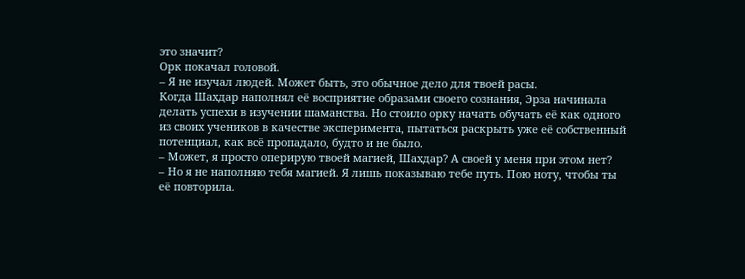это значит?
Орк покачал головой.
– Я не изучал людей. Может быть, это обычное дело для твоей расы.
Когда Шахдар наполнял её восприятие образами своего сознания, Эрза начинала делать успехи в изучении шаманства. Но стоило орку начать обучать её как одного из своих учеников в качестве эксперимента, пытаться раскрыть уже её собственный потенциал, как всё пропадало, будто и не было.
– Может, я просто оперирую твоей магией, Шахдар? А своей у меня при этом нет?
– Но я не наполняю тебя магией. Я лишь показываю тебе путь. Пою ноту, чтобы ты её повторила.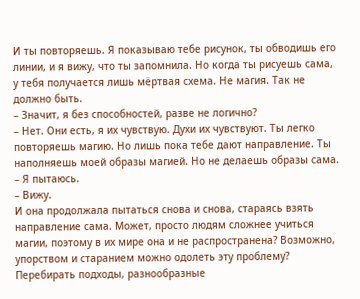И ты повторяешь. Я показываю тебе рисунок, ты обводишь его линии, и я вижу, что ты запомнила. Но когда ты рисуешь сама, у тебя получается лишь мёртвая схема. Не магия. Так не должно быть.
– Значит, я без способностей, разве не логично?
– Нет. Они есть, я их чувствую. Духи их чувствуют. Ты легко повторяешь магию. Но лишь пока тебе дают направление. Ты наполняешь моей образы магией. Но не делаешь образы сама.
– Я пытаюсь.
– Вижу.
И она продолжала пытаться снова и снова, стараясь взять направление сама. Может, просто людям сложнее учиться магии, поэтому в их мире она и не распространена? Возможно, упорством и старанием можно одолеть эту проблему?
Перебирать подходы, разнообразные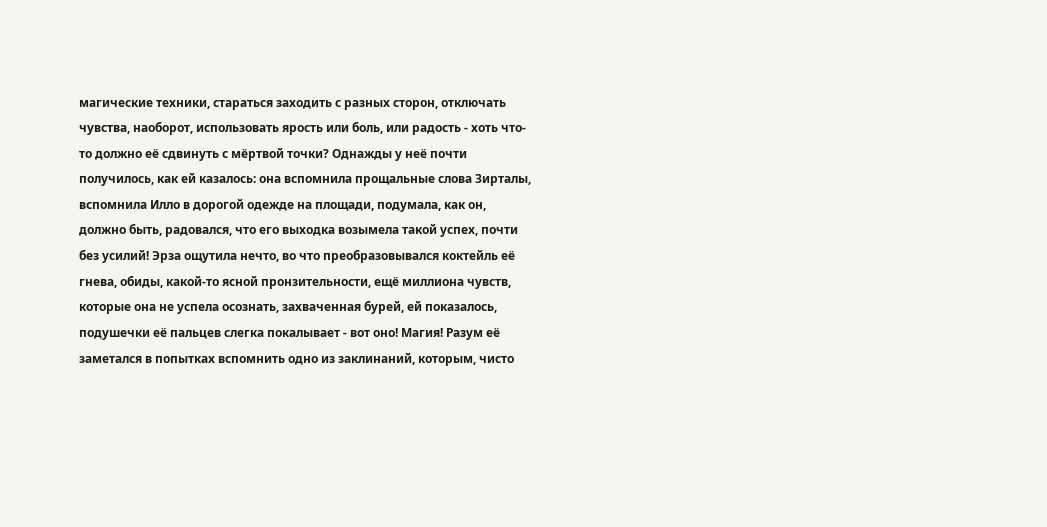магические техники, стараться заходить с разных сторон, отключать чувства, наоборот, использовать ярость или боль, или радость - хоть что-то должно её сдвинуть с мёртвой точки? Однажды у неё почти получилось, как ей казалось: она вспомнила прощальные слова Зирталы, вспомнила Илло в дорогой одежде на площади, подумала, как он, должно быть, радовался, что его выходка возымела такой успех, почти без усилий! Эрза ощутила нечто, во что преобразовывался коктейль её гнева, обиды, какой-то ясной пронзительности, ещё миллиона чувств, которые она не успела осознать, захваченная бурей, ей показалось, подушечки её пальцев слегка покалывает - вот оно! Магия! Разум её заметался в попытках вспомнить одно из заклинаний, которым, чисто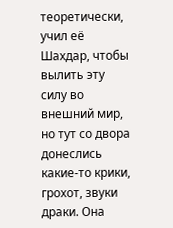теоретически, учил её Шахдар, чтобы вылить эту силу во внешний мир, но тут со двора донеслись какие-то крики, грохот, звуки драки. Она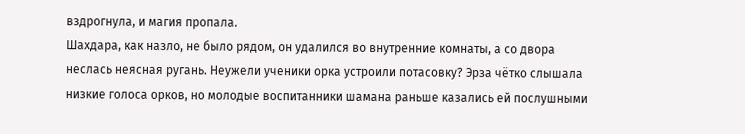вздрогнула, и магия пропала.
Шахдара, как назло, не было рядом, он удалился во внутренние комнаты, а со двора неслась неясная ругань. Неужели ученики орка устроили потасовку? Эрза чётко слышала низкие голоса орков, но молодые воспитанники шамана раньше казались ей послушными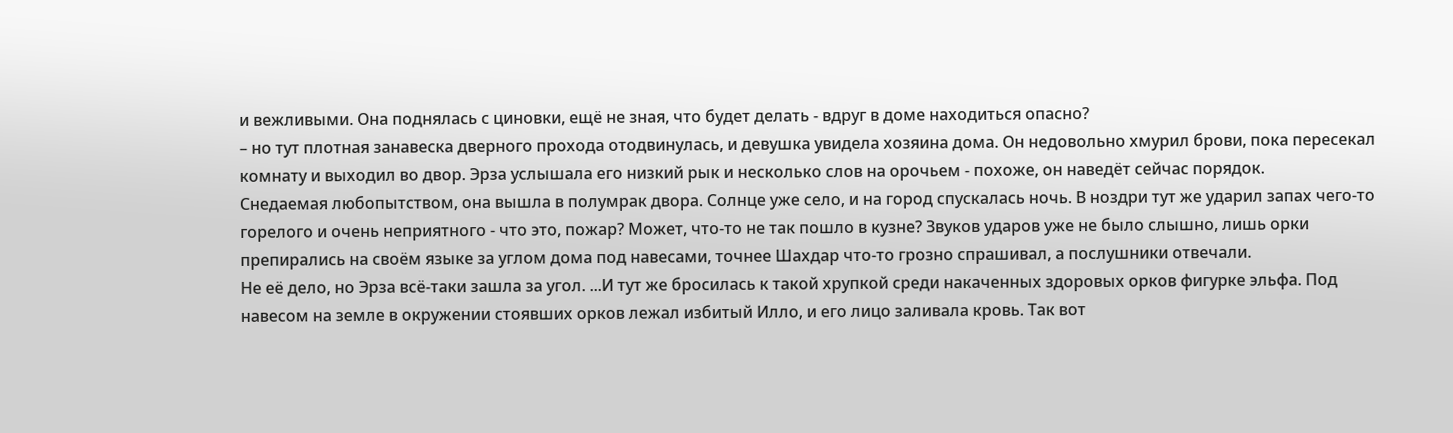и вежливыми. Она поднялась с циновки, ещё не зная, что будет делать - вдруг в доме находиться опасно?
– но тут плотная занавеска дверного прохода отодвинулась, и девушка увидела хозяина дома. Он недовольно хмурил брови, пока пересекал комнату и выходил во двор. Эрза услышала его низкий рык и несколько слов на орочьем - похоже, он наведёт сейчас порядок.
Снедаемая любопытством, она вышла в полумрак двора. Солнце уже село, и на город спускалась ночь. В ноздри тут же ударил запах чего-то горелого и очень неприятного - что это, пожар? Может, что-то не так пошло в кузне? Звуков ударов уже не было слышно, лишь орки препирались на своём языке за углом дома под навесами, точнее Шахдар что-то грозно спрашивал, а послушники отвечали.
Не её дело, но Эрза всё-таки зашла за угол. ...И тут же бросилась к такой хрупкой среди накаченных здоровых орков фигурке эльфа. Под навесом на земле в окружении стоявших орков лежал избитый Илло, и его лицо заливала кровь. Так вот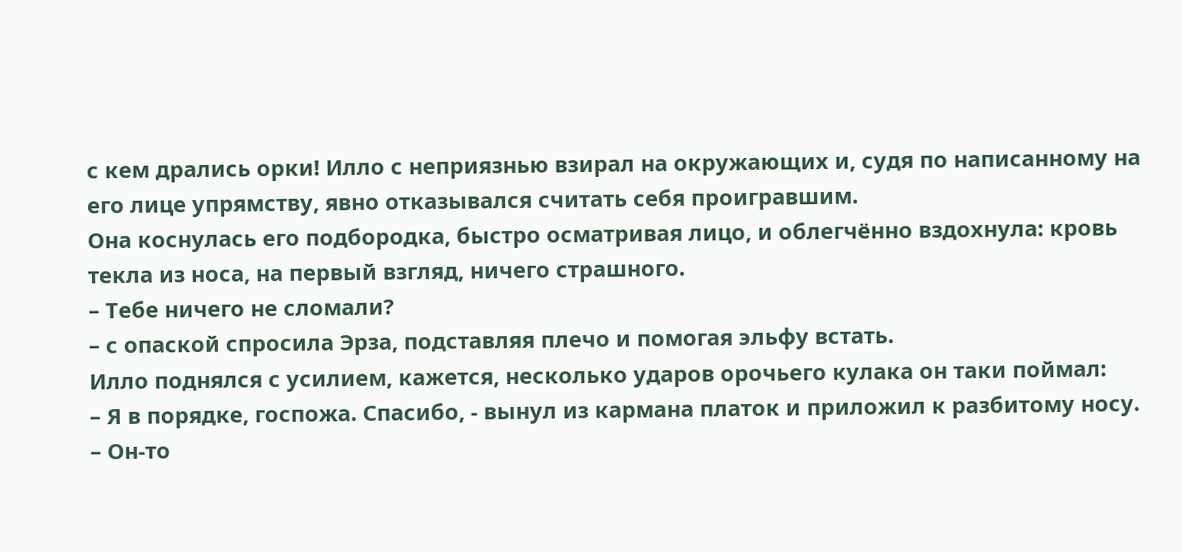с кем дрались орки! Илло с неприязнью взирал на окружающих и, судя по написанному на его лице упрямству, явно отказывался считать себя проигравшим.
Она коснулась его подбородка, быстро осматривая лицо, и облегчённо вздохнула: кровь текла из носа, на первый взгляд, ничего страшного.
– Тебе ничего не сломали?
– с опаской спросила Эрза, подставляя плечо и помогая эльфу встать.
Илло поднялся с усилием, кажется, несколько ударов орочьего кулака он таки поймал:
– Я в порядке, госпожа. Спасибо, - вынул из кармана платок и приложил к разбитому носу.
– Он-то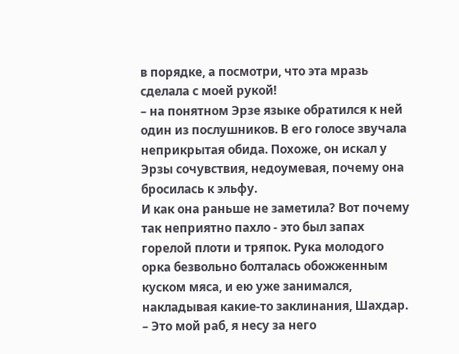в порядке, а посмотри, что эта мразь сделала с моей рукой!
– на понятном Эрзе языке обратился к ней один из послушников. В его голосе звучала неприкрытая обида. Похоже, он искал у Эрзы сочувствия, недоумевая, почему она бросилась к эльфу.
И как она раньше не заметила? Вот почему так неприятно пахло - это был запах горелой плоти и тряпок. Рука молодого орка безвольно болталась обожженным куском мяса, и ею уже занимался, накладывая какие-то заклинания, Шахдар.
– Это мой раб, я несу за него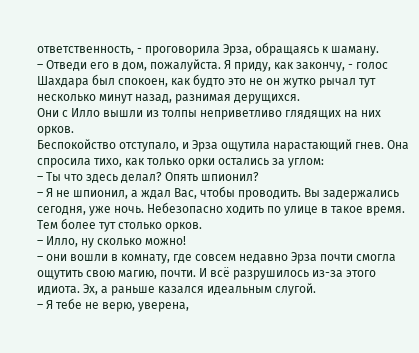ответственность, - проговорила Эрза, обращаясь к шаману.
– Отведи его в дом, пожалуйста. Я приду, как закончу, - голос Шахдара был спокоен, как будто это не он жутко рычал тут несколько минут назад, разнимая дерущихся.
Они с Илло вышли из толпы неприветливо глядящих на них орков.
Беспокойство отступало, и Эрза ощутила нарастающий гнев. Она спросила тихо, как только орки остались за углом:
– Ты что здесь делал? Опять шпионил?
– Я не шпионил, а ждал Вас, чтобы проводить. Вы задержались сегодня, уже ночь. Небезопасно ходить по улице в такое время. Тем более тут столько орков.
– Илло, ну сколько можно!
– они вошли в комнату, где совсем недавно Эрза почти смогла ощутить свою магию, почти. И всё разрушилось из-за этого идиота. Эх, а раньше казался идеальным слугой.
– Я тебе не верю, уверена,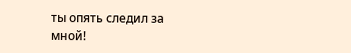ты опять следил за мной!